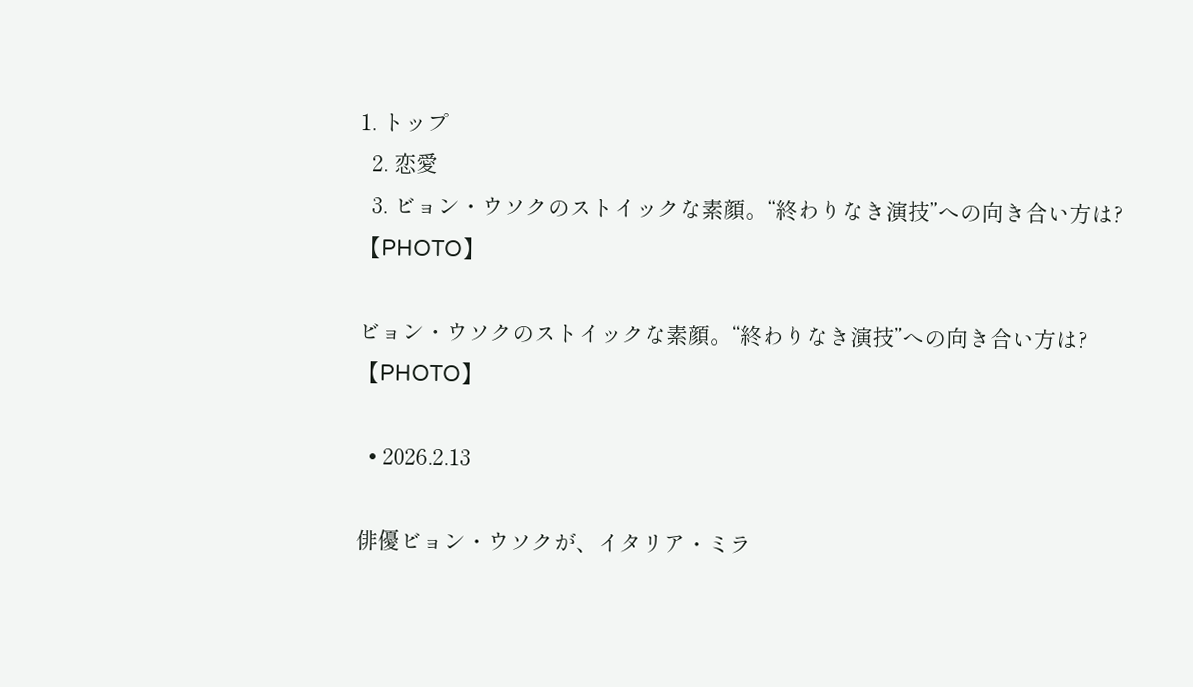1. トップ
  2. 恋愛
  3. ビョン・ウソクのストイックな素顔。“終わりなき演技”への向き合い方は?【PHOTO】

ビョン・ウソクのストイックな素顔。“終わりなき演技”への向き合い方は?【PHOTO】

  • 2026.2.13

俳優ビョン・ウソクが、イタリア・ミラ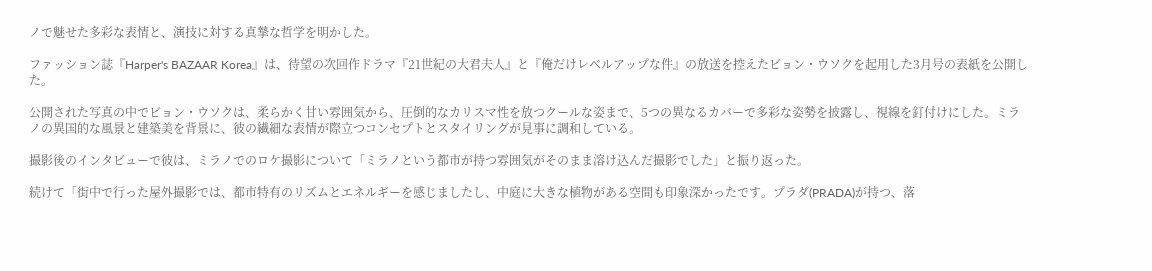ノで魅せた多彩な表情と、演技に対する真摯な哲学を明かした。

ファッション誌『Harper's BAZAAR Korea』は、待望の次回作ドラマ『21世紀の大君夫人』と『俺だけレベルアップな件』の放送を控えたビョン・ウソクを起用した3月号の表紙を公開した。

公開された写真の中でビョン・ウソクは、柔らかく甘い雰囲気から、圧倒的なカリスマ性を放つクールな姿まで、5つの異なるカバーで多彩な姿勢を披露し、視線を釘付けにした。ミラノの異国的な風景と建築美を背景に、彼の繊細な表情が際立つコンセプトとスタイリングが見事に調和している。

撮影後のインタビューで彼は、ミラノでのロケ撮影について「ミラノという都市が持つ雰囲気がそのまま溶け込んだ撮影でした」と振り返った。

続けて「街中で行った屋外撮影では、都市特有のリズムとエネルギーを感じましたし、中庭に大きな植物がある空間も印象深かったです。プラダ(PRADA)が持つ、落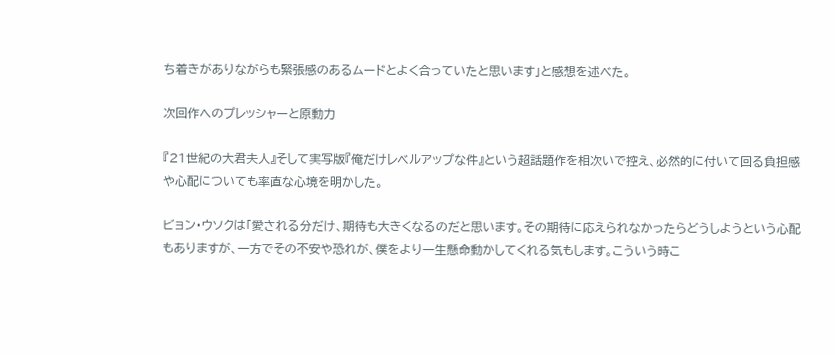ち着きがありながらも緊張感のあるムードとよく合っていたと思います」と感想を述べた。

次回作へのプレッシャーと原動力

『21世紀の大君夫人』そして実写版『俺だけレベルアップな件』という超話題作を相次いで控え、必然的に付いて回る負担感や心配についても率直な心境を明かした。

ビョン・ウソクは「愛される分だけ、期待も大きくなるのだと思います。その期待に応えられなかったらどうしようという心配もありますが、一方でその不安や恐れが、僕をより一生懸命動かしてくれる気もします。こういう時こ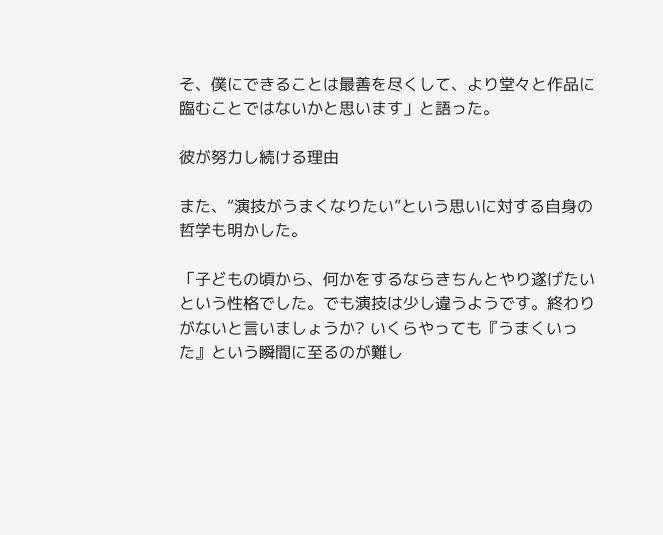そ、僕にできることは最善を尽くして、より堂々と作品に臨むことではないかと思います」と語った。

彼が努力し続ける理由

また、“演技がうまくなりたい”という思いに対する自身の哲学も明かした。

「子どもの頃から、何かをするならきちんとやり遂げたいという性格でした。でも演技は少し違うようです。終わりがないと言いましょうか? いくらやっても『うまくいった』という瞬間に至るのが難し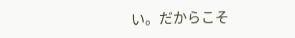い。だからこそ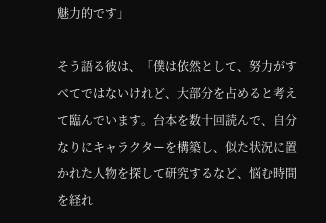魅力的です」

そう語る彼は、「僕は依然として、努力がすべてではないけれど、大部分を占めると考えて臨んでいます。台本を数十回読んで、自分なりにキャラクターを構築し、似た状況に置かれた人物を探して研究するなど、悩む時間を経れ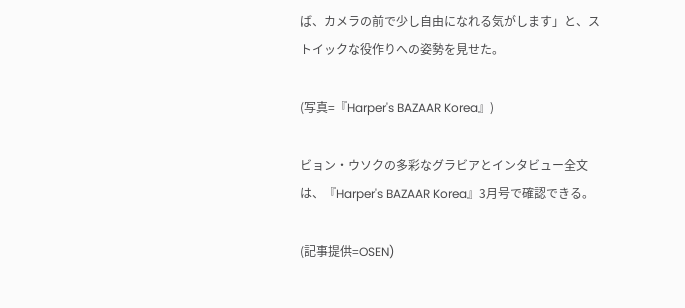ば、カメラの前で少し自由になれる気がします」と、ストイックな役作りへの姿勢を見せた。

(写真=『Harper's BAZAAR Korea』)

ビョン・ウソクの多彩なグラビアとインタビュー全文は、『Harper's BAZAAR Korea』3月号で確認できる。

(記事提供=OSEN)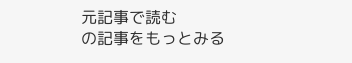元記事で読む
の記事をもっとみる